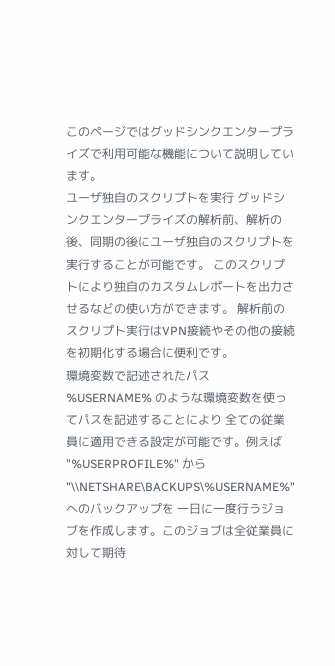このページではグッドシンクエンタープライズで利用可能な機能について説明しています。
ユーザ独自のスクリプトを実行 グッドシンクエンタープライズの解析前、解析の後、同期の後にユーザ独自のスクリプトを実行することが可能です。 このスクリプトにより独自のカスタムレポートを出力させるなどの使い方ができます。 解析前のスクリプト実行はVPN接続やその他の接続を初期化する場合に便利です。
環境変数で記述されたパス %USERNAME% のような環境変数を使ってパスを記述することにより 全ての従業員に適用できる設定が可能です。例えば "%USERPROFILE%" から "\\NETSHARE\BACKUPS\%USERNAME%" へのバックアップを 一日に一度行うジョブを作成します。このジョブは全従業員に対して期待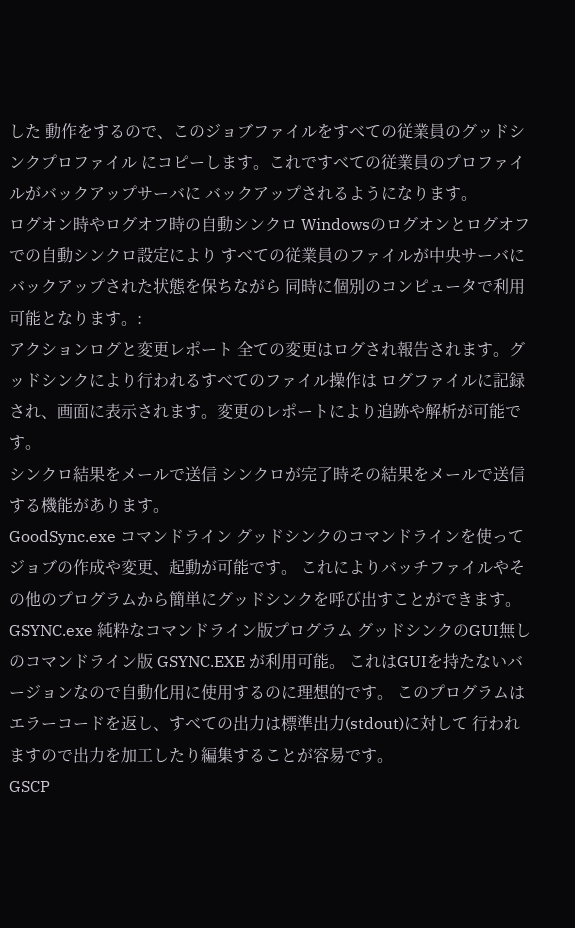した 動作をするので、このジョブファイルをすべての従業員のグッドシンクプロファイル にコピーします。これですべての従業員のプロファイルがバックアップサーバに バックアップされるようになります。
ログオン時やログオフ時の自動シンクロ Windowsのログオンとログオフでの自動シンクロ設定により すべての従業員のファイルが中央サーバにバックアップされた状態を保ちながら 同時に個別のコンピュータで利用可能となります。:
アクションログと変更レポート 全ての変更はログされ報告されます。グッドシンクにより行われるすべてのファイル操作は ログファイルに記録され、画面に表示されます。変更のレポートにより追跡や解析が可能です。
シンクロ結果をメールで送信 シンクロが完了時その結果をメールで送信する機能があります。
GoodSync.exe コマンドライン グッドシンクのコマンドラインを使ってジョブの作成や変更、起動が可能です。 これによりバッチファイルやその他のプログラムから簡単にグッドシンクを呼び出すことができます。
GSYNC.exe 純粋なコマンドライン版プログラム グッドシンクのGUI無しのコマンドライン版 GSYNC.EXE が利用可能。 これはGUIを持たないバージョンなので自動化用に使用するのに理想的です。 このプログラムはエラーコードを返し、すべての出力は標準出力(stdout)に対して 行われますので出力を加工したり編集することが容易です。
GSCP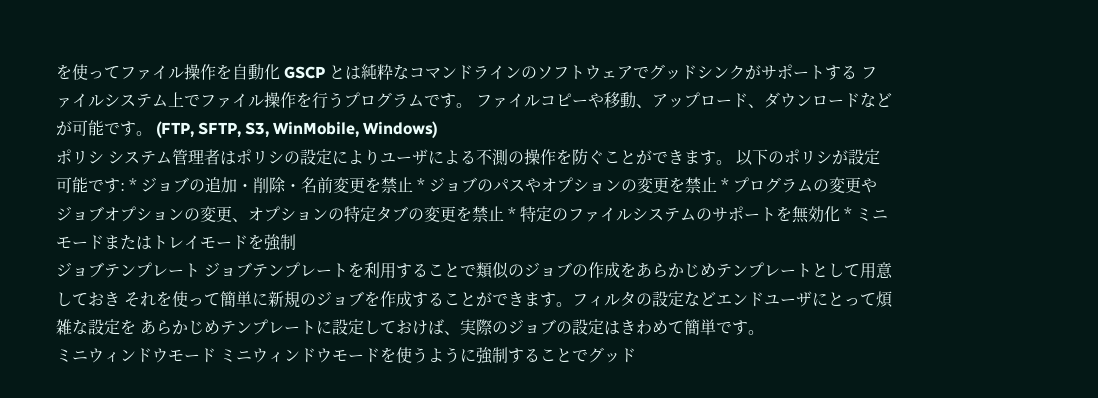を使ってファイル操作を自動化 GSCP とは純粋なコマンドラインのソフトウェアでグッドシンクがサポートする ファイルシステム上でファイル操作を行うプログラムです。 ファイルコピーや移動、アップロード、ダウンロードなどが可能です。 (FTP, SFTP, S3, WinMobile, Windows)
ポリシ システム管理者はポリシの設定によりユーザによる不測の操作を防ぐことができます。 以下のポリシが設定可能です: * ジョブの追加・削除・名前変更を禁止 * ジョブのパスやオプションの変更を禁止 * プログラムの変更やジョブオプションの変更、オプションの特定タブの変更を禁止 * 特定のファイルシステムのサポートを無効化 * ミニモードまたはトレイモードを強制
ジョブテンプレート ジョブテンプレートを利用することで類似のジョブの作成をあらかじめテンプレートとして用意しておき それを使って簡単に新規のジョブを作成することができます。フィルタの設定などエンドユーザにとって煩雑な設定を あらかじめテンプレートに設定しておけば、実際のジョブの設定はきわめて簡単です。
ミニウィンドウモード ミニウィンドウモードを使うように強制することでグッド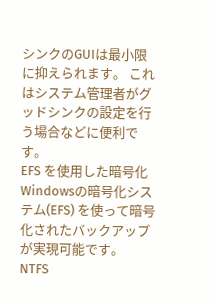シンクのGUIは最小限に抑えられます。 これはシステム管理者がグッドシンクの設定を行う場合などに便利です。
EFS を使用した暗号化 Windowsの暗号化システム(EFS) を使って暗号化されたバックアップが実現可能です。
NTFS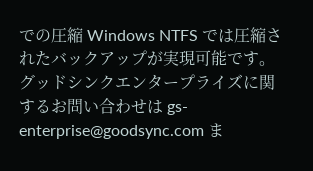での圧縮 Windows NTFS では圧縮されたバックアップが実現可能です。
グッドシンクエンタープライズに関するお問い合わせは gs-enterprise@goodsync.com ま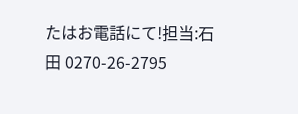たはお電話にて!担当:石田 0270-26-2795